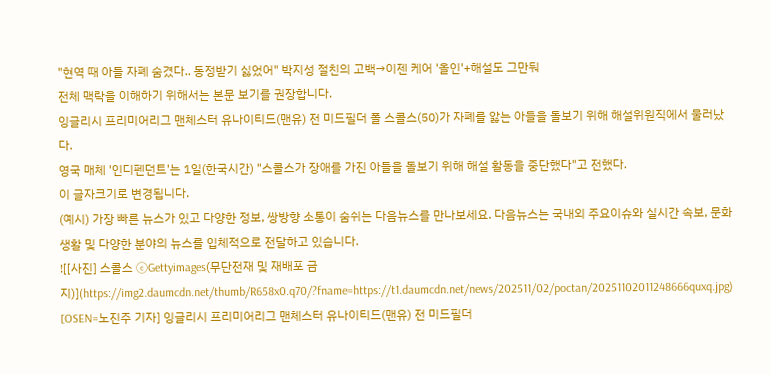"현역 때 아들 자폐 숨겼다.. 동정받기 싫었어" 박지성 절친의 고백→이젠 케어 '올인'+해설도 그만둬
전체 맥락을 이해하기 위해서는 본문 보기를 권장합니다.
잉글리시 프리미어리그 맨체스터 유나이티드(맨유) 전 미드필더 폴 스콜스(50)가 자폐를 앓는 아들을 돌보기 위해 해설위원직에서 물러났다.
영국 매체 '인디펜던트'는 1일(한국시간) "스콜스가 장애를 가진 아들을 돌보기 위해 해설 활동을 중단했다"고 전했다.
이 글자크기로 변경됩니다.
(예시) 가장 빠른 뉴스가 있고 다양한 정보, 쌍방향 소통이 숨쉬는 다음뉴스를 만나보세요. 다음뉴스는 국내외 주요이슈와 실시간 속보, 문화생활 및 다양한 분야의 뉴스를 입체적으로 전달하고 있습니다.
![[사진] 스콜스 ⓒGettyimages(무단전재 및 재배포 금지)](https://img2.daumcdn.net/thumb/R658x0.q70/?fname=https://t1.daumcdn.net/news/202511/02/poctan/20251102011248666quxq.jpg)
[OSEN=노진주 기자] 잉글리시 프리미어리그 맨체스터 유나이티드(맨유) 전 미드필더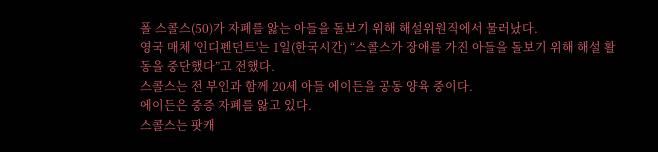폴 스콜스(50)가 자폐를 앓는 아들을 돌보기 위해 해설위원직에서 물러났다.
영국 매체 '인디펜던트'는 1일(한국시간) “스콜스가 장애를 가진 아들을 돌보기 위해 해설 활동을 중단했다”고 전했다.
스콜스는 전 부인과 함께 20세 아들 에이든을 공동 양육 중이다.
에이든은 중증 자폐를 앓고 있다.
스콜스는 팟캐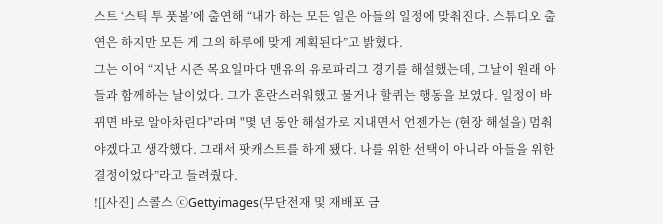스트 ‘스틱 투 풋볼’에 출연해 “내가 하는 모든 일은 아들의 일정에 맞춰진다. 스튜디오 출연은 하지만 모든 게 그의 하루에 맞게 계획된다”고 밝혔다.
그는 이어 “지난 시즌 목요일마다 맨유의 유로파리그 경기를 해설했는데, 그날이 원래 아들과 함께하는 날이었다. 그가 혼란스러워했고 물거나 할퀴는 행동을 보였다. 일정이 바뀌면 바로 알아차린다"라며 "몇 년 동안 해설가로 지내면서 언젠가는 (현장 해설을) 멈춰야겠다고 생각했다. 그래서 팟캐스트를 하게 됐다. 나를 위한 선택이 아니라 아들을 위한 결정이었다”라고 들려줬다.
![[사진] 스콜스 ⓒGettyimages(무단전재 및 재배포 금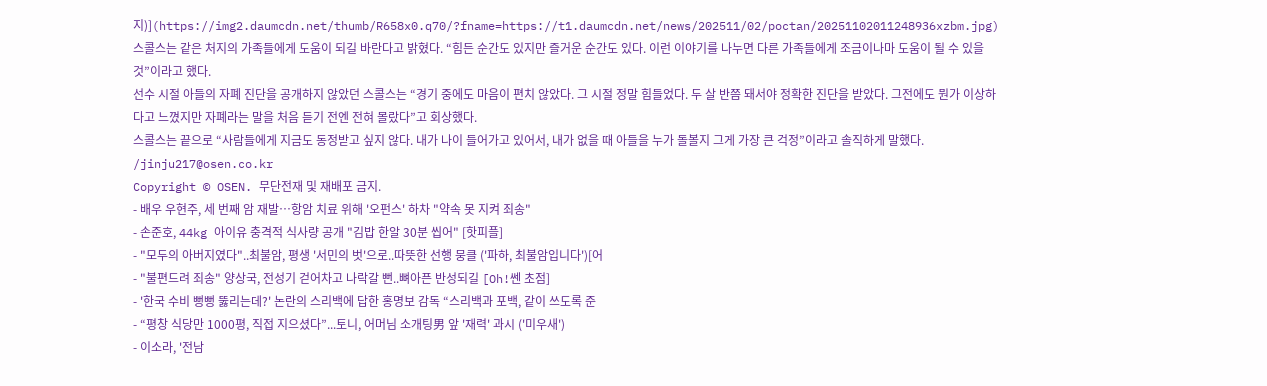지)](https://img2.daumcdn.net/thumb/R658x0.q70/?fname=https://t1.daumcdn.net/news/202511/02/poctan/20251102011248936xzbm.jpg)
스콜스는 같은 처지의 가족들에게 도움이 되길 바란다고 밝혔다. “힘든 순간도 있지만 즐거운 순간도 있다. 이런 이야기를 나누면 다른 가족들에게 조금이나마 도움이 될 수 있을 것”이라고 했다.
선수 시절 아들의 자폐 진단을 공개하지 않았던 스콜스는 “경기 중에도 마음이 편치 않았다. 그 시절 정말 힘들었다. 두 살 반쯤 돼서야 정확한 진단을 받았다. 그전에도 뭔가 이상하다고 느꼈지만 자폐라는 말을 처음 듣기 전엔 전혀 몰랐다”고 회상했다.
스콜스는 끝으로 “사람들에게 지금도 동정받고 싶지 않다. 내가 나이 들어가고 있어서, 내가 없을 때 아들을 누가 돌볼지 그게 가장 큰 걱정”이라고 솔직하게 말했다.
/jinju217@osen.co.kr
Copyright © OSEN. 무단전재 및 재배포 금지.
- 배우 우현주, 세 번째 암 재발…항암 치료 위해 '오펀스' 하차 "약속 못 지켜 죄송"
- 손준호, 44kg 아이유 충격적 식사량 공개 "김밥 한알 30분 씹어" [핫피플]
- "모두의 아버지였다"..최불암, 평생 '서민의 벗'으로..따뜻한 선행 뭉클 ('파하, 최불암입니다')[어
- "불편드려 죄송" 양상국, 전성기 걷어차고 나락갈 뻔..뼈아픈 반성되길 [Oh!쎈 초점]
- '한국 수비 뻥뻥 뚫리는데?' 논란의 스리백에 답한 홍명보 감독 “스리백과 포백, 같이 쓰도록 준
- “평창 식당만 1000평, 직접 지으셨다”...토니, 어머님 소개팅男 앞 '재력' 과시 ('미우새')
- 이소라, '전남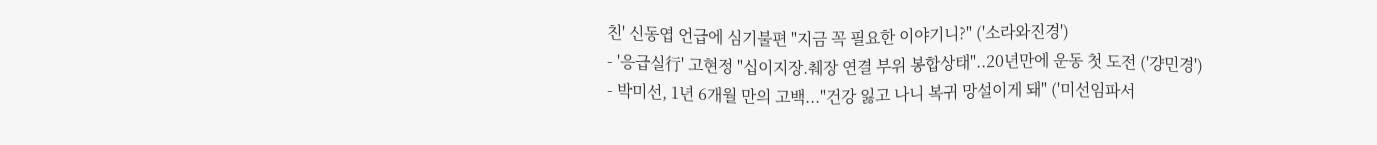친' 신동엽 언급에 심기불편 "지금 꼭 필요한 이야기니?" ('소라와진경')
- '응급실行' 고현정 "십이지장.췌장 연결 부위 봉합상태"..20년만에 운동 첫 도전 ('걍민경')
- 박미선, 1년 6개월 만의 고백..."건강 잃고 나니 복귀 망설이게 돼" ('미선임파서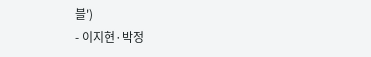블')
- 이지현·박정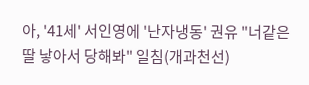아, '41세' 서인영에 '난자냉동' 권유 "너같은 딸 낳아서 당해봐" 일침(개과천선)